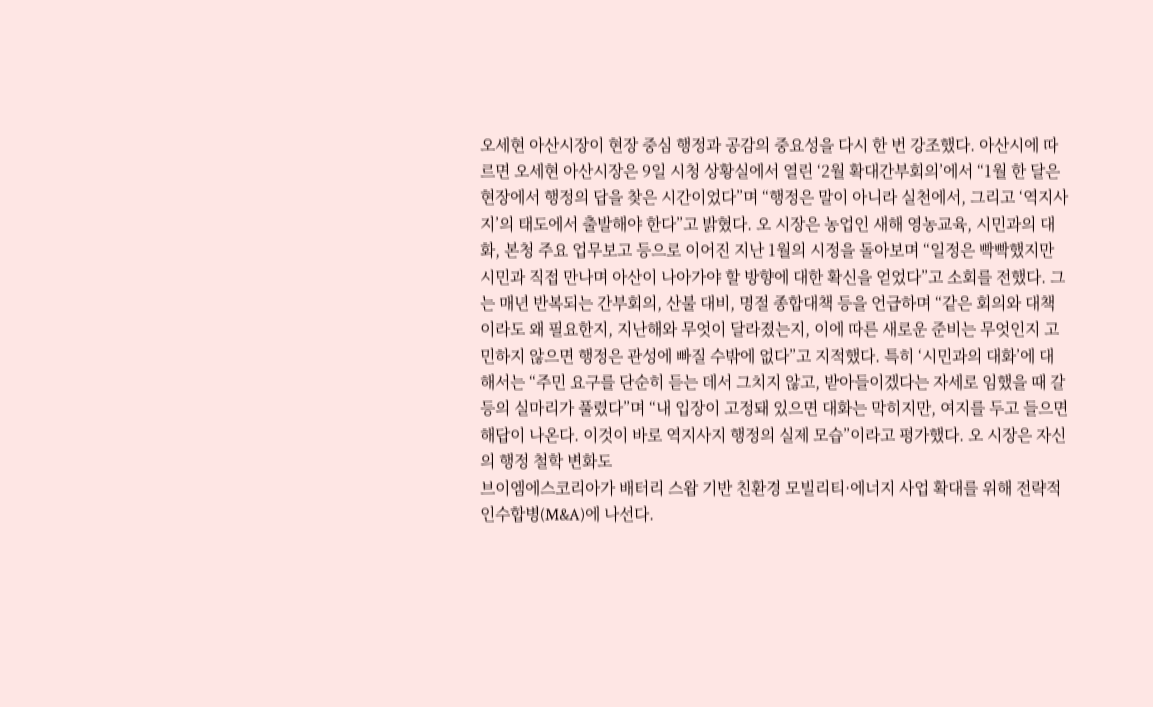오세현 아산시장이 현장 중심 행정과 공감의 중요성을 다시 한 번 강조했다. 아산시에 따르면 오세현 아산시장은 9일 시청 상황실에서 열린 ‘2월 확대간부회의’에서 “1월 한 달은 현장에서 행정의 답을 찾은 시간이었다”며 “행정은 말이 아니라 실천에서, 그리고 ‘역지사지’의 태도에서 출발해야 한다”고 밝혔다. 오 시장은 농업인 새해 영농교육, 시민과의 대화, 본청 주요 업무보고 등으로 이어진 지난 1월의 시정을 돌아보며 “일정은 빡빡했지만 시민과 직접 만나며 아산이 나아가야 할 방향에 대한 확신을 얻었다”고 소회를 전했다. 그는 매년 반복되는 간부회의, 산불 대비, 명절 종합대책 등을 언급하며 “같은 회의와 대책이라도 왜 필요한지, 지난해와 무엇이 달라졌는지, 이에 따른 새로운 준비는 무엇인지 고민하지 않으면 행정은 관성에 빠질 수밖에 없다”고 지적했다. 특히 ‘시민과의 대화’에 대해서는 “주민 요구를 단순히 듣는 데서 그치지 않고, 받아들이겠다는 자세로 임했을 때 갈등의 실마리가 풀렸다”며 “내 입장이 고정돼 있으면 대화는 막히지만, 여지를 두고 들으면 해답이 나온다. 이것이 바로 역지사지 행정의 실제 모습”이라고 평가했다. 오 시장은 자신의 행정 철학 변화도
브이엠에스코리아가 배터리 스왑 기반 친환경 모빌리티·에너지 사업 확대를 위해 전략적 인수합병(M&A)에 나선다.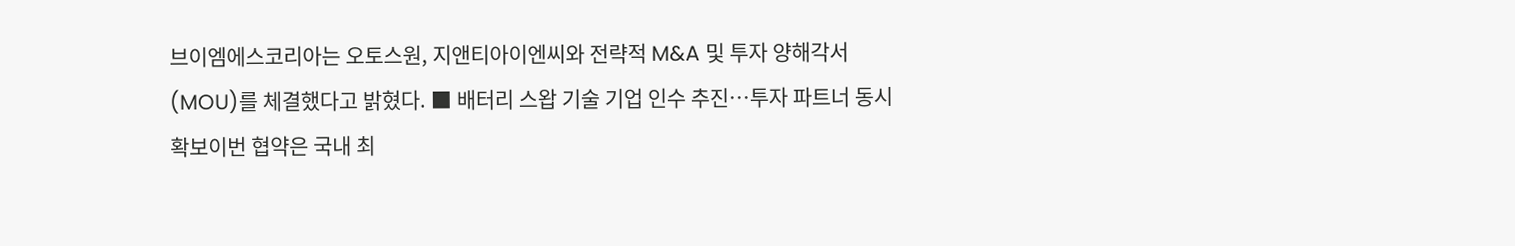브이엠에스코리아는 오토스원, 지앤티아이엔씨와 전략적 M&A 및 투자 양해각서(MOU)를 체결했다고 밝혔다. ■ 배터리 스왑 기술 기업 인수 추진…투자 파트너 동시 확보이번 협약은 국내 최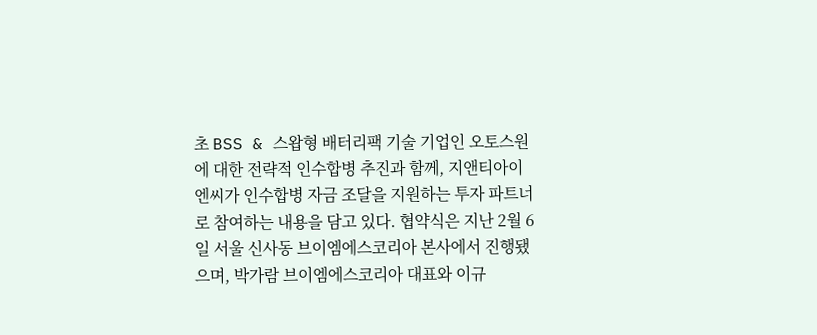초 BSS & 스왑형 배터리팩 기술 기업인 오토스원에 대한 전략적 인수합병 추진과 함께, 지앤티아이엔씨가 인수합병 자금 조달을 지원하는 투자 파트너로 참여하는 내용을 담고 있다. 협약식은 지난 2월 6일 서울 신사동 브이엠에스코리아 본사에서 진행됐으며, 박가람 브이엠에스코리아 대표와 이규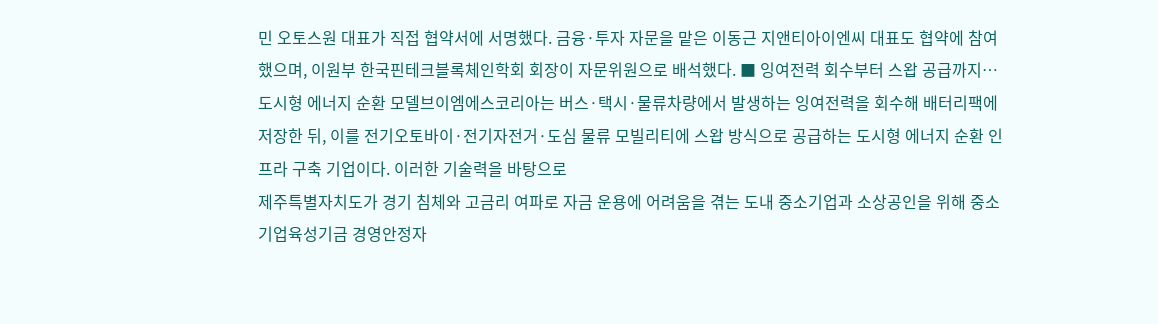민 오토스원 대표가 직접 협약서에 서명했다. 금융·투자 자문을 맡은 이동근 지앤티아이엔씨 대표도 협약에 참여했으며, 이원부 한국핀테크블록체인학회 회장이 자문위원으로 배석했다. ■ 잉여전력 회수부터 스왑 공급까지…도시형 에너지 순환 모델브이엠에스코리아는 버스·택시·물류차량에서 발생하는 잉여전력을 회수해 배터리팩에 저장한 뒤, 이를 전기오토바이·전기자전거·도심 물류 모빌리티에 스왑 방식으로 공급하는 도시형 에너지 순환 인프라 구축 기업이다. 이러한 기술력을 바탕으로
제주특별자치도가 경기 침체와 고금리 여파로 자금 운용에 어려움을 겪는 도내 중소기업과 소상공인을 위해 중소기업육성기금 경영안정자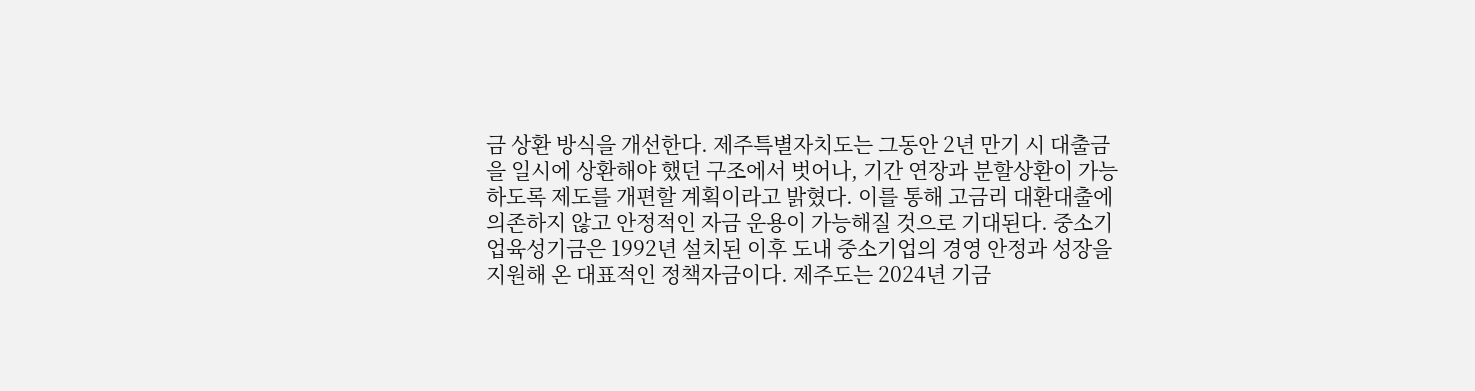금 상환 방식을 개선한다. 제주특별자치도는 그동안 2년 만기 시 대출금을 일시에 상환해야 했던 구조에서 벗어나, 기간 연장과 분할상환이 가능하도록 제도를 개편할 계획이라고 밝혔다. 이를 통해 고금리 대환대출에 의존하지 않고 안정적인 자금 운용이 가능해질 것으로 기대된다. 중소기업육성기금은 1992년 설치된 이후 도내 중소기업의 경영 안정과 성장을 지원해 온 대표적인 정책자금이다. 제주도는 2024년 기금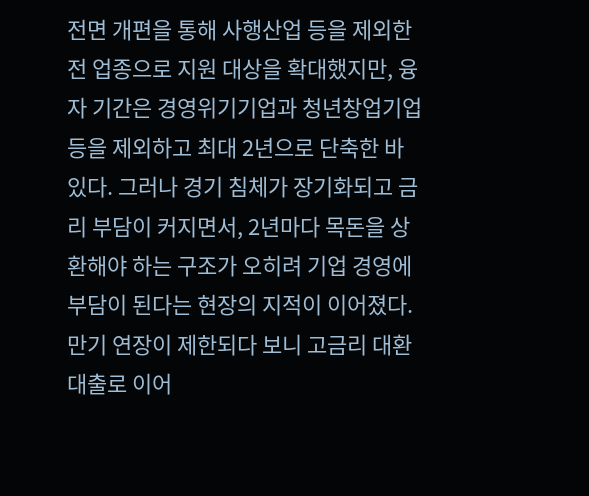전면 개편을 통해 사행산업 등을 제외한 전 업종으로 지원 대상을 확대했지만, 융자 기간은 경영위기기업과 청년창업기업 등을 제외하고 최대 2년으로 단축한 바 있다. 그러나 경기 침체가 장기화되고 금리 부담이 커지면서, 2년마다 목돈을 상환해야 하는 구조가 오히려 기업 경영에 부담이 된다는 현장의 지적이 이어졌다. 만기 연장이 제한되다 보니 고금리 대환대출로 이어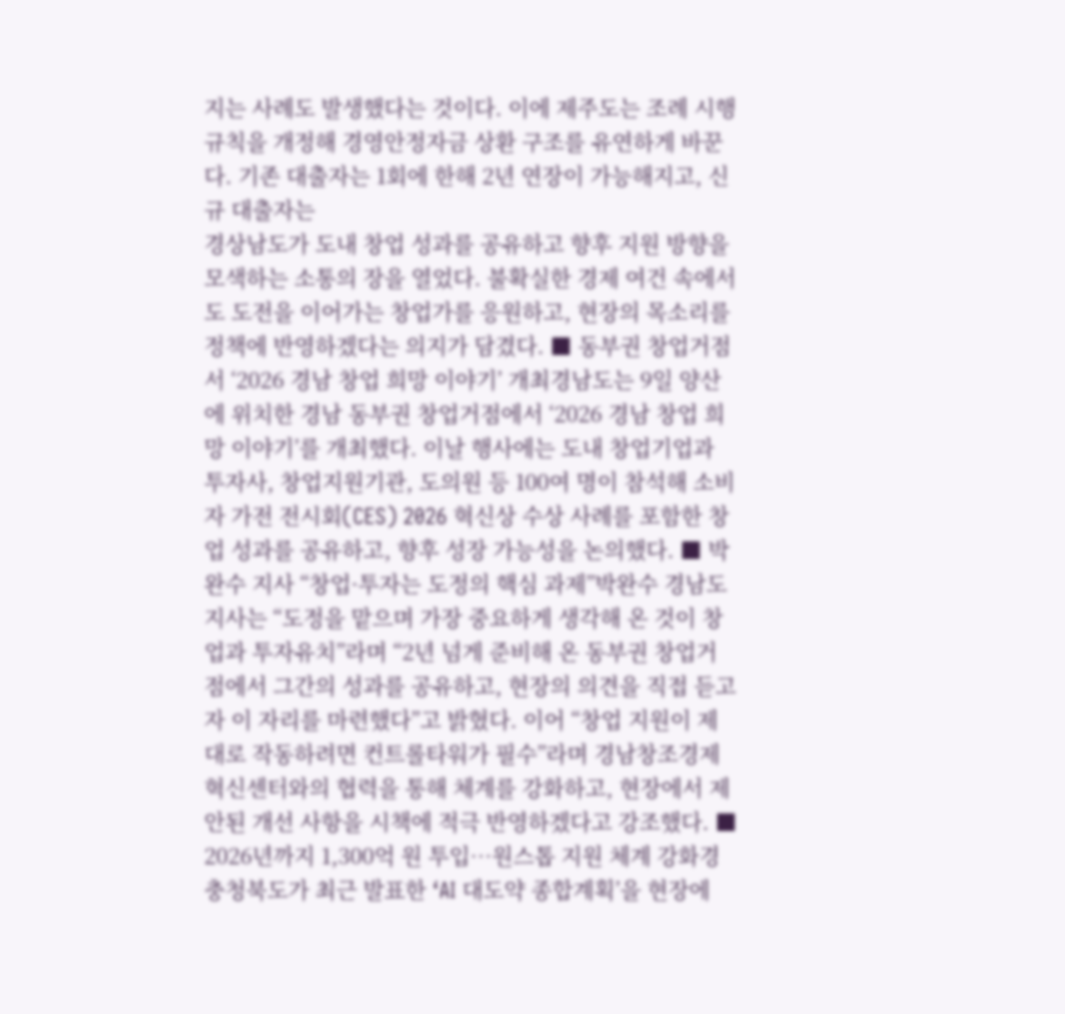지는 사례도 발생했다는 것이다. 이에 제주도는 조례 시행규칙을 개정해 경영안정자금 상환 구조를 유연하게 바꾼다. 기존 대출자는 1회에 한해 2년 연장이 가능해지고, 신규 대출자는
경상남도가 도내 창업 성과를 공유하고 향후 지원 방향을 모색하는 소통의 장을 열었다. 불확실한 경제 여건 속에서도 도전을 이어가는 창업가를 응원하고, 현장의 목소리를 정책에 반영하겠다는 의지가 담겼다. ■ 동부권 창업거점서 ‘2026 경남 창업 희망 이야기’ 개최경남도는 9일 양산에 위치한 경남 동부권 창업거점에서 ‘2026 경남 창업 희망 이야기’를 개최했다. 이날 행사에는 도내 창업기업과 투자사, 창업지원기관, 도의원 등 100여 명이 참석해 소비자 가전 전시회(CES) 2026 혁신상 수상 사례를 포함한 창업 성과를 공유하고, 향후 성장 가능성을 논의했다. ■ 박완수 지사 “창업·투자는 도정의 핵심 과제”박완수 경남도지사는 “도정을 맡으며 가장 중요하게 생각해 온 것이 창업과 투자유치”라며 “2년 넘게 준비해 온 동부권 창업거점에서 그간의 성과를 공유하고, 현장의 의견을 직접 듣고자 이 자리를 마련했다”고 밝혔다. 이어 “창업 지원이 제대로 작동하려면 컨트롤타워가 필수”라며 경남창조경제혁신센터와의 협력을 통해 체계를 강화하고, 현장에서 제안된 개선 사항을 시책에 적극 반영하겠다고 강조했다. ■ 2026년까지 1,300억 원 투입…원스톱 지원 체계 강화경
충청북도가 최근 발표한 ‘AI 대도약 종합계획’을 현장에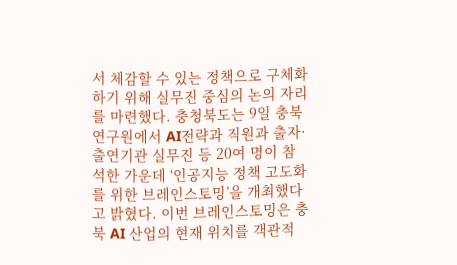서 체감할 수 있는 정책으로 구체화하기 위해 실무진 중심의 논의 자리를 마련했다. 충청북도는 9일 충북연구원에서 AI전략과 직원과 출자·출연기관 실무진 등 20여 명이 참석한 가운데 ‘인공지능 정책 고도화를 위한 브레인스토밍’을 개최했다고 밝혔다. 이번 브레인스토밍은 충북 AI 산업의 현재 위치를 객관적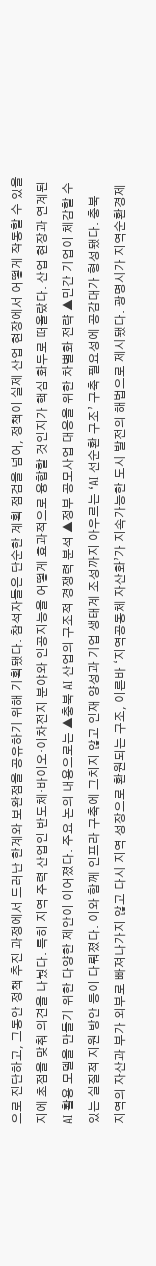으로 진단하고, 그동안 정책 추진 과정에서 드러난 한계와 보완점을 공유하기 위해 기획됐다. 참석자들은 단순한 계획 점검을 넘어, 정책이 실제 산업 현장에서 어떻게 작동할 수 있을지에 초점을 맞춰 의견을 나눴다. 특히 지역 주력 산업인 반도체·바이오·이차전지 분야와 인공지능을 어떻게 효과적으로 융합할 것인지가 핵심 화두로 떠올랐다. 산업 현장과 연계된 AI 활용 모델을 만들기 위한 다양한 제안이 이어졌다. 주요 논의 내용으로는 ▲충북 AI 산업의 구조적 경쟁력 분석 ▲정부 공모사업 대응을 위한 차별화 전략 ▲민간 기업이 체감할 수 있는 실질적 지원 방안 등이 다뤄졌다. 이와 함께 인프라 구축에 그치지 않고 인재 양성과 기업 생태계 조성까지 아우르는 ‘AI 선순환 구조’ 구축 필요성에 공감대가 형성됐다. 충북
지역의 자산과 부가 외부로 빠져나가지 않고 다시 지역 성장으로 환원되는 구조, 이른바 ‘지역공동체 자산화’가 지속가능한 도시 발전의 해법으로 제시됐다. 광명시가 지역순환경제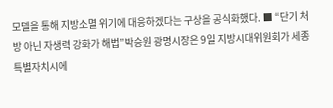모델을 통해 지방소멸 위기에 대응하겠다는 구상을 공식화했다. ■ “단기 처방 아닌 자생력 강화가 해법”박승원 광명시장은 9일 지방시대위원회가 세종특별자치시에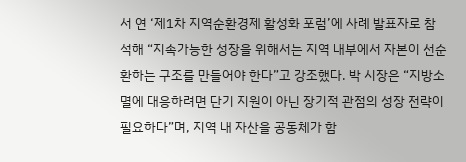서 연 ‘제1차 지역순환경제 활성화 포럼’에 사례 발표자로 참석해 “지속가능한 성장을 위해서는 지역 내부에서 자본이 선순환하는 구조를 만들어야 한다”고 강조했다. 박 시장은 “지방소멸에 대응하려면 단기 지원이 아닌 장기적 관점의 성장 전략이 필요하다”며, 지역 내 자산을 공동체가 함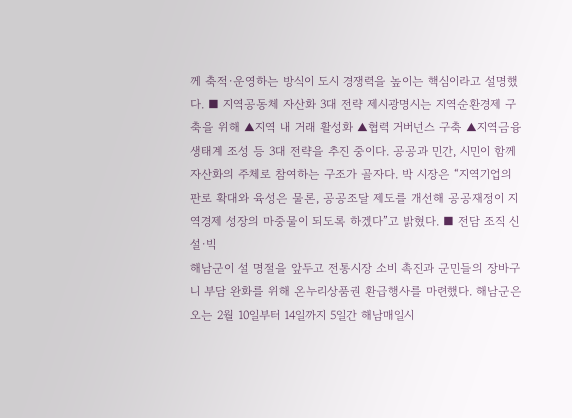께 축적·운영하는 방식이 도시 경쟁력을 높이는 핵심이라고 설명했다. ■ 지역공동체 자산화 3대 전략 제시광명시는 지역순환경제 구축을 위해 ▲지역 내 거래 활성화 ▲협력 거버넌스 구축 ▲지역금융 생태계 조성 등 3대 전략을 추진 중이다. 공공과 민간, 시민이 함께 자산화의 주체로 참여하는 구조가 골자다. 박 시장은 “지역기업의 판로 확대와 육성은 물론, 공공조달 제도를 개선해 공공재정이 지역경제 성장의 마중물이 되도록 하겠다”고 밝혔다. ■ 전담 조직 신설·빅
해남군이 설 명절을 앞두고 전통시장 소비 촉진과 군민들의 장바구니 부담 완화를 위해 온누리상품권 환급행사를 마련했다. 해남군은 오는 2월 10일부터 14일까지 5일간 해남매일시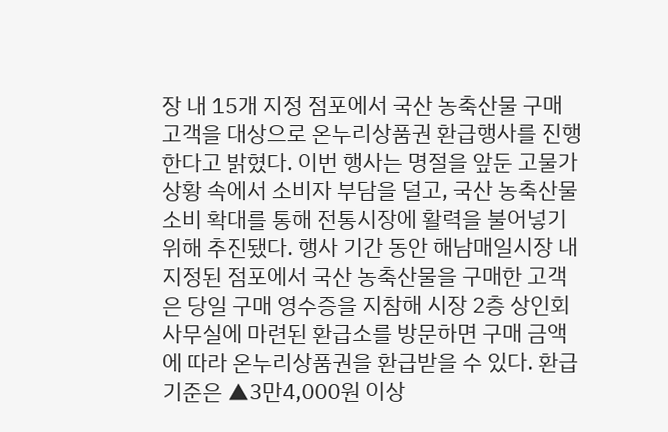장 내 15개 지정 점포에서 국산 농축산물 구매 고객을 대상으로 온누리상품권 환급행사를 진행한다고 밝혔다. 이번 행사는 명절을 앞둔 고물가 상황 속에서 소비자 부담을 덜고, 국산 농축산물 소비 확대를 통해 전통시장에 활력을 불어넣기 위해 추진됐다. 행사 기간 동안 해남매일시장 내 지정된 점포에서 국산 농축산물을 구매한 고객은 당일 구매 영수증을 지참해 시장 2층 상인회 사무실에 마련된 환급소를 방문하면 구매 금액에 따라 온누리상품권을 환급받을 수 있다. 환급 기준은 ▲3만4,000원 이상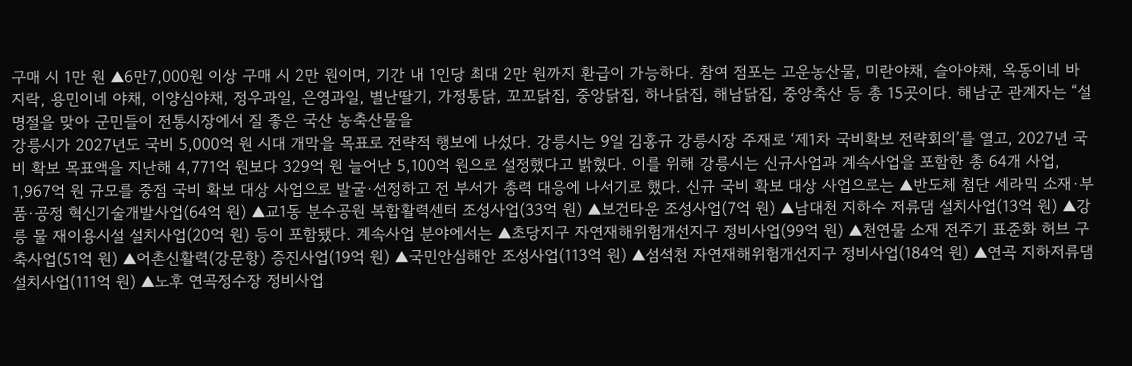구매 시 1만 원 ▲6만7,000원 이상 구매 시 2만 원이며, 기간 내 1인당 최대 2만 원까지 환급이 가능하다. 참여 점포는 고운농산물, 미란야채, 슬아야채, 옥동이네 바지락, 용민이네 야채, 이양심야채, 정우과일, 은영과일, 별난딸기, 가정통닭, 꼬꼬닭집, 중앙닭집, 하나닭집, 해남닭집, 중앙축산 등 총 15곳이다. 해남군 관계자는 “설 명절을 맞아 군민들이 전통시장에서 질 좋은 국산 농축산물을
강릉시가 2027년도 국비 5,000억 원 시대 개막을 목표로 전략적 행보에 나섰다. 강릉시는 9일 김홍규 강릉시장 주재로 ‘제1차 국비확보 전략회의’를 열고, 2027년 국비 확보 목표액을 지난해 4,771억 원보다 329억 원 늘어난 5,100억 원으로 설정했다고 밝혔다. 이를 위해 강릉시는 신규사업과 계속사업을 포함한 총 64개 사업, 1,967억 원 규모를 중점 국비 확보 대상 사업으로 발굴·선정하고 전 부서가 총력 대응에 나서기로 했다. 신규 국비 확보 대상 사업으로는 ▲반도체 첨단 세라믹 소재·부품·공정 혁신기술개발사업(64억 원) ▲교1동 분수공원 복합활력센터 조성사업(33억 원) ▲보건타운 조성사업(7억 원) ▲남대천 지하수 저류댐 설치사업(13억 원) ▲강릉 물 재이용시설 설치사업(20억 원) 등이 포함됐다. 계속사업 분야에서는 ▲초당지구 자연재해위험개선지구 정비사업(99억 원) ▲천연물 소재 전주기 표준화 허브 구축사업(51억 원) ▲어촌신활력(강문항) 증진사업(19억 원) ▲국민안심해안 조성사업(113억 원) ▲섬석천 자연재해위험개선지구 정비사업(184억 원) ▲연곡 지하저류댐 설치사업(111억 원) ▲노후 연곡정수장 정비사업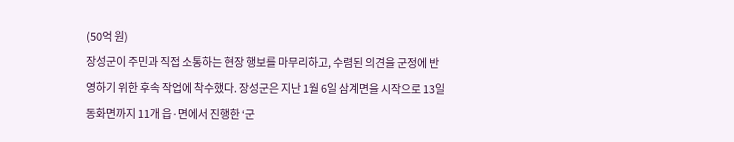(50억 원)
장성군이 주민과 직접 소통하는 현장 행보를 마무리하고, 수렴된 의견을 군정에 반영하기 위한 후속 작업에 착수했다. 장성군은 지난 1월 6일 삼계면을 시작으로 13일 동화면까지 11개 읍·면에서 진행한 ‘군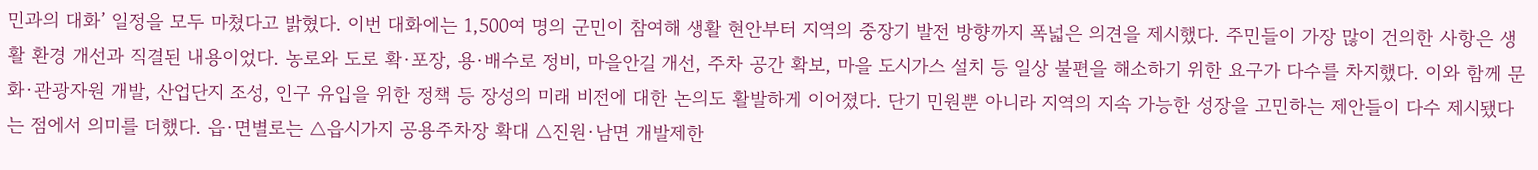민과의 대화’ 일정을 모두 마쳤다고 밝혔다. 이번 대화에는 1,500여 명의 군민이 참여해 생활 현안부터 지역의 중장기 발전 방향까지 폭넓은 의견을 제시했다. 주민들이 가장 많이 건의한 사항은 생활 환경 개선과 직결된 내용이었다. 농로와 도로 확·포장, 용·배수로 정비, 마을안길 개선, 주차 공간 확보, 마을 도시가스 설치 등 일상 불편을 해소하기 위한 요구가 다수를 차지했다. 이와 함께 문화·관광자원 개발, 산업단지 조성, 인구 유입을 위한 정책 등 장성의 미래 비전에 대한 논의도 활발하게 이어졌다. 단기 민원뿐 아니라 지역의 지속 가능한 성장을 고민하는 제안들이 다수 제시됐다는 점에서 의미를 더했다. 읍·면별로는 △읍시가지 공용주차장 확대 △진원·남면 개발제한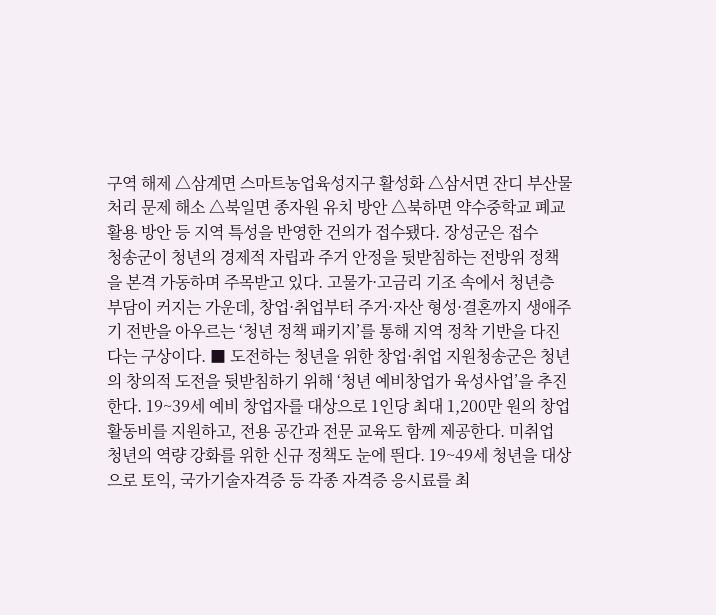구역 해제 △삼계면 스마트농업육성지구 활성화 △삼서면 잔디 부산물 처리 문제 해소 △북일면 종자원 유치 방안 △북하면 약수중학교 폐교 활용 방안 등 지역 특성을 반영한 건의가 접수됐다. 장성군은 접수
청송군이 청년의 경제적 자립과 주거 안정을 뒷받침하는 전방위 정책을 본격 가동하며 주목받고 있다. 고물가·고금리 기조 속에서 청년층 부담이 커지는 가운데, 창업·취업부터 주거·자산 형성·결혼까지 생애주기 전반을 아우르는 ‘청년 정책 패키지’를 통해 지역 정착 기반을 다진다는 구상이다. ■ 도전하는 청년을 위한 창업·취업 지원청송군은 청년의 창의적 도전을 뒷받침하기 위해 ‘청년 예비창업가 육성사업’을 추진한다. 19~39세 예비 창업자를 대상으로 1인당 최대 1,200만 원의 창업활동비를 지원하고, 전용 공간과 전문 교육도 함께 제공한다. 미취업 청년의 역량 강화를 위한 신규 정책도 눈에 띈다. 19~49세 청년을 대상으로 토익, 국가기술자격증 등 각종 자격증 응시료를 최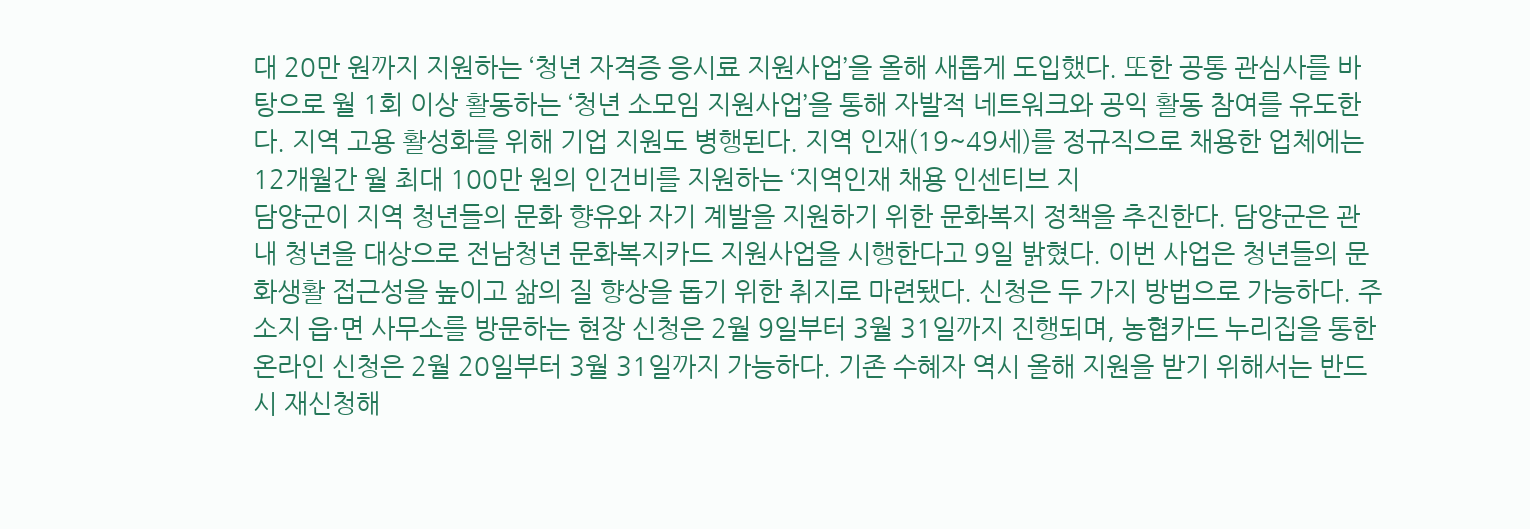대 20만 원까지 지원하는 ‘청년 자격증 응시료 지원사업’을 올해 새롭게 도입했다. 또한 공통 관심사를 바탕으로 월 1회 이상 활동하는 ‘청년 소모임 지원사업’을 통해 자발적 네트워크와 공익 활동 참여를 유도한다. 지역 고용 활성화를 위해 기업 지원도 병행된다. 지역 인재(19~49세)를 정규직으로 채용한 업체에는 12개월간 월 최대 100만 원의 인건비를 지원하는 ‘지역인재 채용 인센티브 지
담양군이 지역 청년들의 문화 향유와 자기 계발을 지원하기 위한 문화복지 정책을 추진한다. 담양군은 관내 청년을 대상으로 전남청년 문화복지카드 지원사업을 시행한다고 9일 밝혔다. 이번 사업은 청년들의 문화생활 접근성을 높이고 삶의 질 향상을 돕기 위한 취지로 마련됐다. 신청은 두 가지 방법으로 가능하다. 주소지 읍·면 사무소를 방문하는 현장 신청은 2월 9일부터 3월 31일까지 진행되며, 농협카드 누리집을 통한 온라인 신청은 2월 20일부터 3월 31일까지 가능하다. 기존 수혜자 역시 올해 지원을 받기 위해서는 반드시 재신청해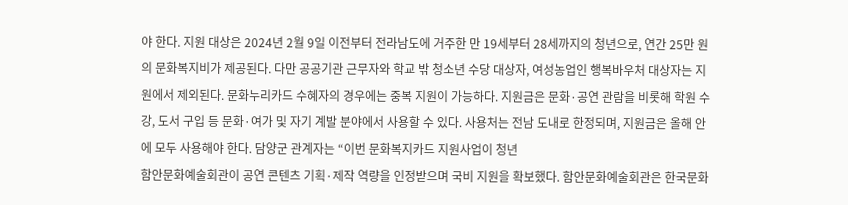야 한다. 지원 대상은 2024년 2월 9일 이전부터 전라남도에 거주한 만 19세부터 28세까지의 청년으로, 연간 25만 원의 문화복지비가 제공된다. 다만 공공기관 근무자와 학교 밖 청소년 수당 대상자, 여성농업인 행복바우처 대상자는 지원에서 제외된다. 문화누리카드 수혜자의 경우에는 중복 지원이 가능하다. 지원금은 문화·공연 관람을 비롯해 학원 수강, 도서 구입 등 문화·여가 및 자기 계발 분야에서 사용할 수 있다. 사용처는 전남 도내로 한정되며, 지원금은 올해 안에 모두 사용해야 한다. 담양군 관계자는 “이번 문화복지카드 지원사업이 청년
함안문화예술회관이 공연 콘텐츠 기획·제작 역량을 인정받으며 국비 지원을 확보했다. 함안문화예술회관은 한국문화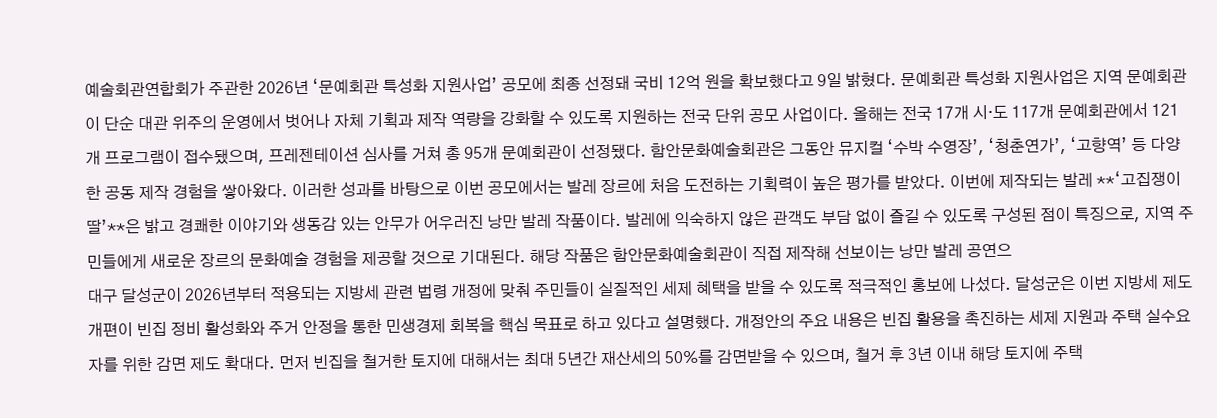예술회관연합회가 주관한 2026년 ‘문예회관 특성화 지원사업’ 공모에 최종 선정돼 국비 12억 원을 확보했다고 9일 밝혔다. 문예회관 특성화 지원사업은 지역 문예회관이 단순 대관 위주의 운영에서 벗어나 자체 기획과 제작 역량을 강화할 수 있도록 지원하는 전국 단위 공모 사업이다. 올해는 전국 17개 시·도 117개 문예회관에서 121개 프로그램이 접수됐으며, 프레젠테이션 심사를 거쳐 총 95개 문예회관이 선정됐다. 함안문화예술회관은 그동안 뮤지컬 ‘수박 수영장’, ‘청춘연가’, ‘고향역’ 등 다양한 공동 제작 경험을 쌓아왔다. 이러한 성과를 바탕으로 이번 공모에서는 발레 장르에 처음 도전하는 기획력이 높은 평가를 받았다. 이번에 제작되는 발레 **‘고집쟁이 딸’**은 밝고 경쾌한 이야기와 생동감 있는 안무가 어우러진 낭만 발레 작품이다. 발레에 익숙하지 않은 관객도 부담 없이 즐길 수 있도록 구성된 점이 특징으로, 지역 주민들에게 새로운 장르의 문화예술 경험을 제공할 것으로 기대된다. 해당 작품은 함안문화예술회관이 직접 제작해 선보이는 낭만 발레 공연으
대구 달성군이 2026년부터 적용되는 지방세 관련 법령 개정에 맞춰 주민들이 실질적인 세제 혜택을 받을 수 있도록 적극적인 홍보에 나섰다. 달성군은 이번 지방세 제도 개편이 빈집 정비 활성화와 주거 안정을 통한 민생경제 회복을 핵심 목표로 하고 있다고 설명했다. 개정안의 주요 내용은 빈집 활용을 촉진하는 세제 지원과 주택 실수요자를 위한 감면 제도 확대다. 먼저 빈집을 철거한 토지에 대해서는 최대 5년간 재산세의 50%를 감면받을 수 있으며, 철거 후 3년 이내 해당 토지에 주택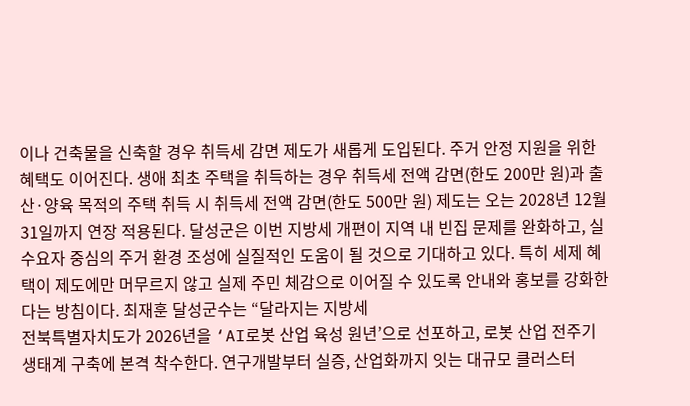이나 건축물을 신축할 경우 취득세 감면 제도가 새롭게 도입된다. 주거 안정 지원을 위한 혜택도 이어진다. 생애 최초 주택을 취득하는 경우 취득세 전액 감면(한도 200만 원)과 출산·양육 목적의 주택 취득 시 취득세 전액 감면(한도 500만 원) 제도는 오는 2028년 12월 31일까지 연장 적용된다. 달성군은 이번 지방세 개편이 지역 내 빈집 문제를 완화하고, 실수요자 중심의 주거 환경 조성에 실질적인 도움이 될 것으로 기대하고 있다. 특히 세제 혜택이 제도에만 머무르지 않고 실제 주민 체감으로 이어질 수 있도록 안내와 홍보를 강화한다는 방침이다. 최재훈 달성군수는 “달라지는 지방세
전북특별자치도가 2026년을 ‘AI로봇 산업 육성 원년’으로 선포하고, 로봇 산업 전주기 생태계 구축에 본격 착수한다. 연구개발부터 실증, 산업화까지 잇는 대규모 클러스터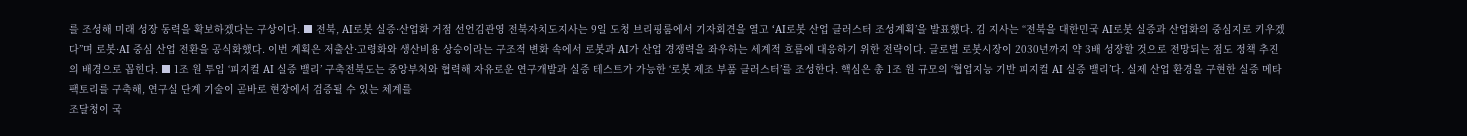를 조성해 미래 성장 동력을 확보하겠다는 구상이다. ■ 전북, AI로봇 실증·산업화 거점 선언김관영 전북자치도지사는 9일 도청 브리핑룸에서 기자회견을 열고 ‘AI로봇 산업 클러스터 조성계획’을 발표했다. 김 지사는 “전북을 대한민국 AI로봇 실증과 산업화의 중심지로 키우겠다”며 로봇·AI 중심 산업 전환을 공식화했다. 이번 계획은 저출산·고령화와 생산비용 상승이라는 구조적 변화 속에서 로봇과 AI가 산업 경쟁력을 좌우하는 세계적 흐름에 대응하기 위한 전략이다. 글로벌 로봇시장이 2030년까지 약 3배 성장할 것으로 전망되는 점도 정책 추진의 배경으로 꼽힌다. ■ 1조 원 투입 ‘피지컬 AI 실증 밸리’ 구축전북도는 중앙부처와 협력해 자유로운 연구개발과 실증 테스트가 가능한 ‘로봇 제조 부품 클러스터’를 조성한다. 핵심은 총 1조 원 규모의 ‘협업지능 기반 피지컬 AI 실증 밸리’다. 실제 산업 환경을 구현한 실증 메타팩토리를 구축해, 연구실 단계 기술이 곧바로 현장에서 검증될 수 있는 체계를
조달청이 국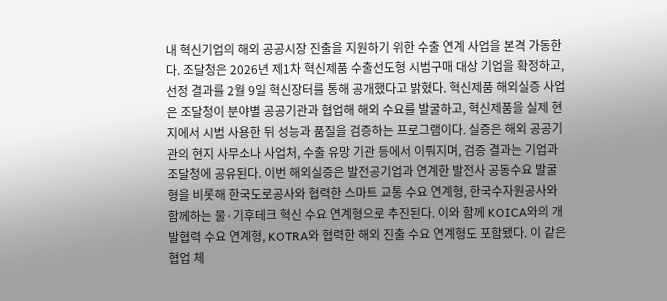내 혁신기업의 해외 공공시장 진출을 지원하기 위한 수출 연계 사업을 본격 가동한다. 조달청은 2026년 제1차 혁신제품 수출선도형 시범구매 대상 기업을 확정하고, 선정 결과를 2월 9일 혁신장터를 통해 공개했다고 밝혔다. 혁신제품 해외실증 사업은 조달청이 분야별 공공기관과 협업해 해외 수요를 발굴하고, 혁신제품을 실제 현지에서 시범 사용한 뒤 성능과 품질을 검증하는 프로그램이다. 실증은 해외 공공기관의 현지 사무소나 사업처, 수출 유망 기관 등에서 이뤄지며, 검증 결과는 기업과 조달청에 공유된다. 이번 해외실증은 발전공기업과 연계한 발전사 공동수요 발굴형을 비롯해 한국도로공사와 협력한 스마트 교통 수요 연계형, 한국수자원공사와 함께하는 물·기후테크 혁신 수요 연계형으로 추진된다. 이와 함께 KOICA와의 개발협력 수요 연계형, KOTRA와 협력한 해외 진출 수요 연계형도 포함됐다. 이 같은 협업 체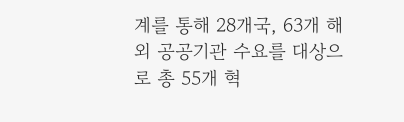계를 통해 28개국, 63개 해외 공공기관 수요를 대상으로 총 55개 혁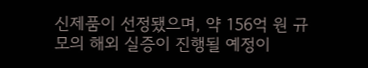신제품이 선정됐으며, 약 156억 원 규모의 해외 실증이 진행될 예정이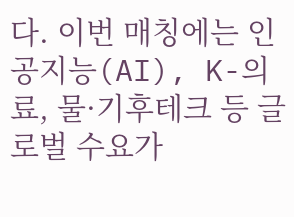다. 이번 매칭에는 인공지능(AI), K-의료, 물·기후테크 등 글로벌 수요가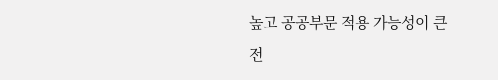높고 공공부문 적용 가능성이 큰 전